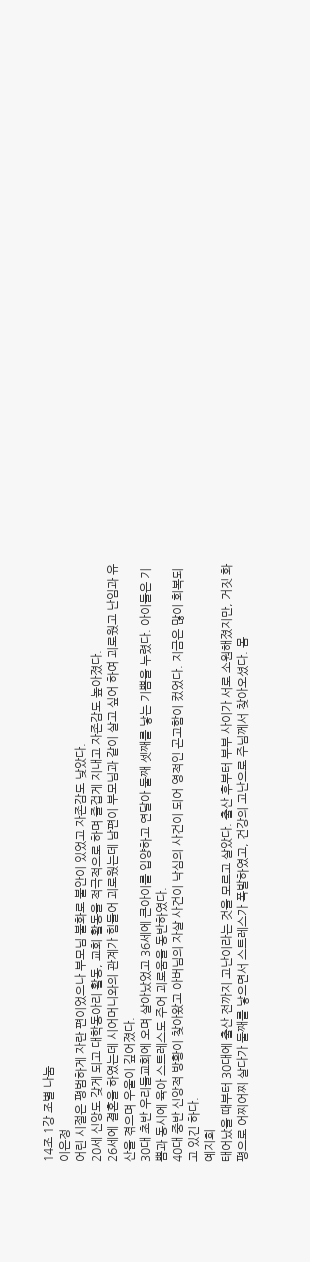14조 1강 조별 나눔
이은정
어린 시절은 평범하게 자란 편이었으나 부모님 불화로 불안이 있었고 자존감도 낮았다.
20세 신앙도 갖게 되고 대학동아리 활동, 교회 활동을 적극적으로 하며 즐겁게 지내고 자존감도 높아졌다.
26세에 결혼을 하였는데 시어머니와의 관계가 힘들어 괴로웠는데 남편이 부모님과 같이 살고 싶어 하여 괴로웠고 난임과 유산을 겪으며 우울이 깊어졌다.
30대 초반 우리들교회에 오며 살아났었고 36세에 큰아이를 입양하고 연달아 둘째 셋째를 낳는 기쁨을 누렸다. 아이들은 기쁨과 동시에 육아 스트레스도 주어 괴로움을 동반하였다.
40대 중반 신앙적 방황이 찾아왔고 아버님의 자살 사건이 낙심의 사건이 되어 영적인 곤고함이 컸었다. 지금은 많이 회복되고 있긴 하다.
예지희
태어났을 때부터 30대에 출산 전까지 고난이라는 것을 모르고 살았다. 출산 후부터 부부 사이가 서로 소원해졌지만, 거짓 화평으로 어찌어찌 살다가 둘째를 낳으면서 스트레스가 폭발하였고, 건강의 고난으로 주님께서 찾아오셨다. 몸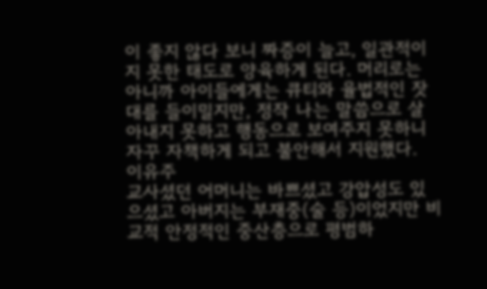이 좋지 않다 보니 짜증이 늘고, 일관적이지 못한 태도로 양육하게 된다. 머리로는 아니까 아이들에게는 큐티와 율법적인 잣대를 들이밀지만, 정작 나는 말씀으로 살아내지 못하고 행동으로 보여주지 못하니 자꾸 자책하게 되고 불안해서 지원했다.
이유주
교사셨던 어머니는 바쁘셨고 강압성도 있으셨고 아버지는 부재중(술 등)이었지만 비교적 안정적인 중산층으로 평범하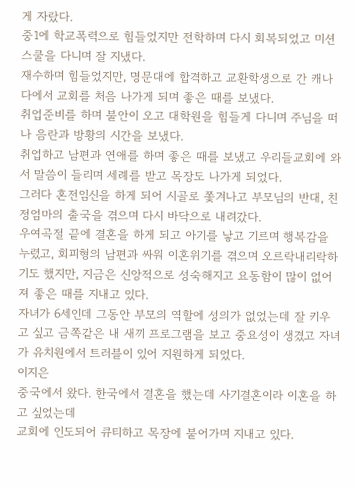게 자랐다.
중1에 학교폭력으로 힘들었지만 전학하며 다시 회복되었고 미션스쿨을 다니며 잘 지냈다.
재수하며 힘들었지만, 명문대에 합격하고 교환학생으로 간 캐나다에서 교회를 처음 나가게 되며 좋은 때를 보냈다.
취업준비를 하며 불안이 오고 대학원을 힘들게 다니며 주님을 떠나 음란과 방황의 시간을 보냈다.
취업하고 남편과 연애를 하며 좋은 때를 보냈고 우리들교회에 와서 말씀이 들리며 세례를 받고 목장도 나가게 되었다.
그러다 혼전임신을 하게 되어 시골로 쫓겨나고 부모님의 반대, 친정엄마의 출국을 겪으며 다시 바닥으로 내려갔다.
우여곡절 끝에 결혼을 하게 되고 아기를 낳고 기르며 행복감을 누렸고, 회피형의 남편과 싸워 이혼위기를 겪으며 오르락내리락하기도 했지만, 지금은 신앙적으로 성숙해지고 요동함이 많이 없어져 좋은 때를 지내고 있다.
자녀가 6세인데 그동안 부모의 역할에 성의가 없었는데 잘 키우고 싶고 금쪽같은 내 새끼 프로그램을 보고 중요성이 생겼고 자녀가 유치원에서 트러블이 있어 지원하게 되었다.
이지은
중국에서 왔다. 한국에서 결혼을 했는데 사기결혼이라 이혼을 하고 싶었는데
교회에 인도되어 큐티하고 목장에 붙어가며 지내고 있다.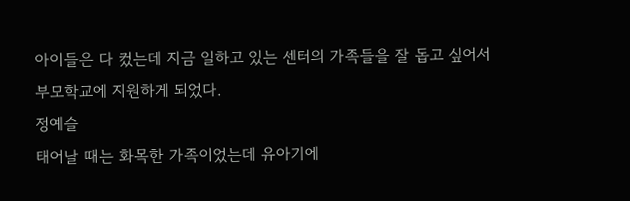아이들은 다 컸는데 지금 일하고 있는 센터의 가족들을 잘 돕고 싶어서 부모학교에 지원하게 되었다.
정예슬
태어날 때는 화목한 가족이었는데 유아기에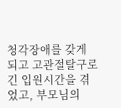청각장애를 갖게 되고 고관절탈구로 긴 입원시간을 겪었고, 부모님의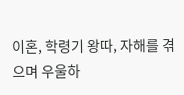이혼, 학령기 왕따, 자해를 겪으며 우울하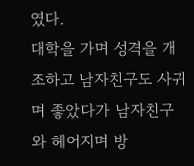였다.
대학을 가며 성격을 개조하고 남자친구도 사귀며 좋았다가 남자친구와 헤어지며 방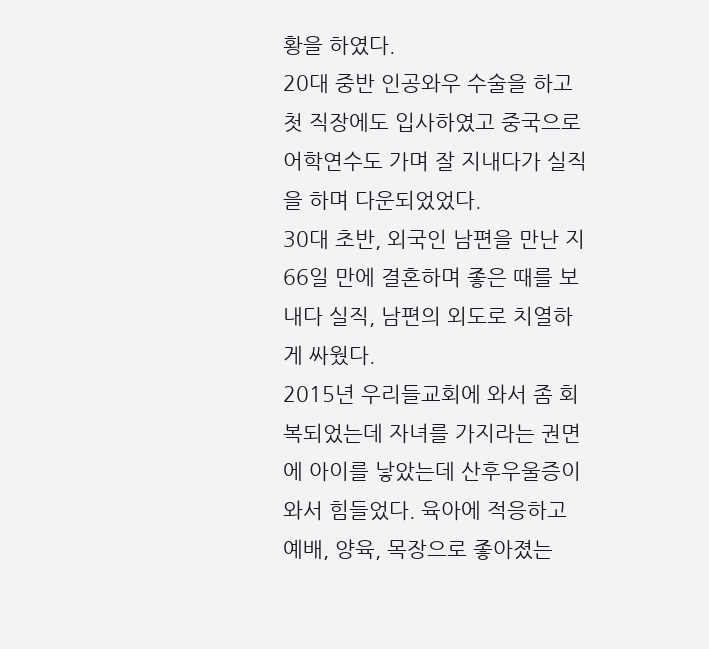황을 하였다.
20대 중반 인공와우 수술을 하고 첫 직장에도 입사하였고 중국으로 어학연수도 가며 잘 지내다가 실직을 하며 다운되었었다.
30대 초반, 외국인 남편을 만난 지 66일 만에 결혼하며 좋은 때를 보내다 실직, 남편의 외도로 치열하게 싸웠다.
2015년 우리들교회에 와서 좀 회복되었는데 자녀를 가지라는 권면에 아이를 낳았는데 산후우울증이 와서 힘들었다. 육아에 적응하고 예배, 양육, 목장으로 좋아졌는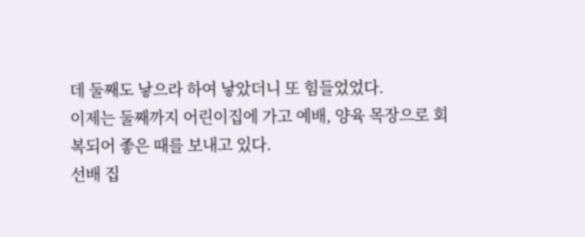데 둘째도 낳으라 하여 낳았더니 또 힘들었었다.
이제는 둘째까지 어린이집에 가고 예배, 양육 목장으로 회복되어 좋은 때를 보내고 있다.
선배 집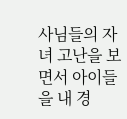사님들의 자녀 고난을 보면서 아이들을 내 경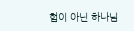험이 아닌 하나님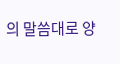의 말씀대로 양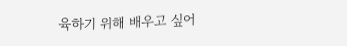육하기 위해 배우고 싶어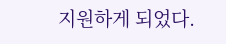지원하게 되었다.